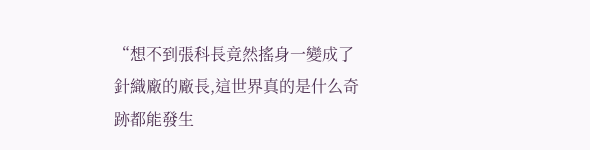“想不到張科長竟然搖身一變成了針織廠的廠長,這世界真的是什么奇跡都能發生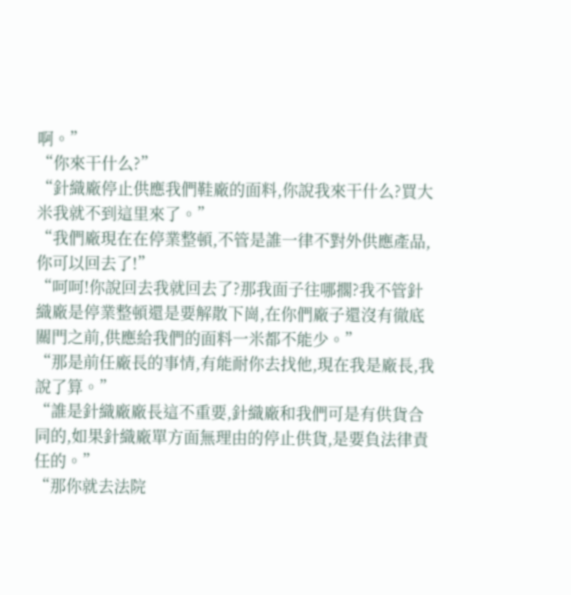啊。”
“你來干什么?”
“針織廠停止供應我們鞋廠的面料,你說我來干什么?買大米我就不到這里來了。”
“我們廠現在在停業整頓,不管是誰一律不對外供應產品,你可以回去了!”
“呵呵!你說回去我就回去了?那我面子往哪擱?我不管針織廠是停業整頓還是要解散下崗,在你們廠子還沒有徹底關門之前,供應給我們的面料一米都不能少。”
“那是前任廠長的事情,有能耐你去找他,現在我是廠長,我說了算。”
“誰是針織廠廠長這不重要,針織廠和我們可是有供貨合同的,如果針織廠單方面無理由的停止供貨,是要負法律責任的。”
“那你就去法院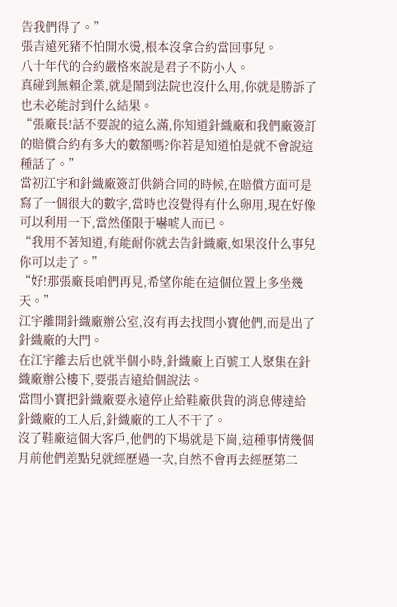告我們得了。”
張吉遠死豬不怕開水燙,根本沒拿合約當回事兒。
八十年代的合約嚴格來說是君子不防小人。
真碰到無賴企業,就是鬧到法院也沒什么用,你就是勝訴了也未必能討到什么結果。
“張廠長!話不要說的這么滿,你知道針織廠和我們廠簽訂的賠償合約有多大的數額嗎?你若是知道怕是就不會說這種話了。”
當初江宇和針織廠簽訂供銷合同的時候,在賠償方面可是寫了一個很大的數字,當時也沒覺得有什么卵用,現在好像可以利用一下,當然僅限于嚇唬人而已。
“我用不著知道,有能耐你就去告針織廠,如果沒什么事兒你可以走了。”
“好!那張廠長咱們再見,希望你能在這個位置上多坐幾天。”
江宇離開針織廠辦公室,沒有再去找閆小寶他們,而是出了針織廠的大門。
在江宇離去后也就半個小時,針織廠上百號工人聚集在針織廠辦公樓下,要張吉遠給個說法。
當閆小寶把針織廠要永遠停止給鞋廠供貨的消息傳達給針織廠的工人后,針織廠的工人不干了。
沒了鞋廠這個大客戶,他們的下場就是下崗,這種事情幾個月前他們差點兒就經歷過一次,自然不會再去經歷第二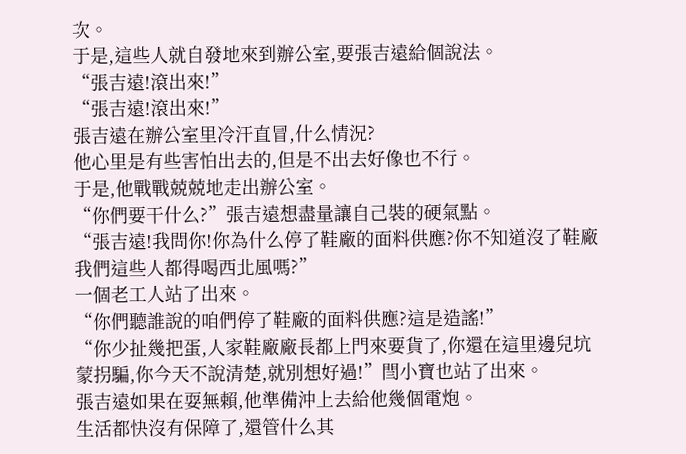次。
于是,這些人就自發地來到辦公室,要張吉遠給個說法。
“張吉遠!滾出來!”
“張吉遠!滾出來!”
張吉遠在辦公室里冷汗直冒,什么情況?
他心里是有些害怕出去的,但是不出去好像也不行。
于是,他戰戰兢兢地走出辦公室。
“你們要干什么?”張吉遠想盡量讓自己裝的硬氣點。
“張吉遠!我問你!你為什么停了鞋廠的面料供應?你不知道沒了鞋廠我們這些人都得喝西北風嗎?”
一個老工人站了出來。
“你們聽誰說的咱們停了鞋廠的面料供應?這是造謠!”
“你少扯幾把蛋,人家鞋廠廠長都上門來要貨了,你還在這里邊兒坑蒙拐騙,你今天不說清楚,就別想好過!”閆小寶也站了出來。
張吉遠如果在耍無賴,他準備沖上去給他幾個電炮。
生活都快沒有保障了,還管什么其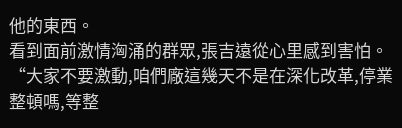他的東西。
看到面前激情洶涌的群眾,張吉遠從心里感到害怕。
“大家不要激動,咱們廠這幾天不是在深化改革,停業整頓嗎,等整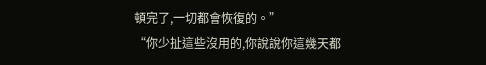頓完了,一切都會恢復的。”
“你少扯這些沒用的,你說說你這幾天都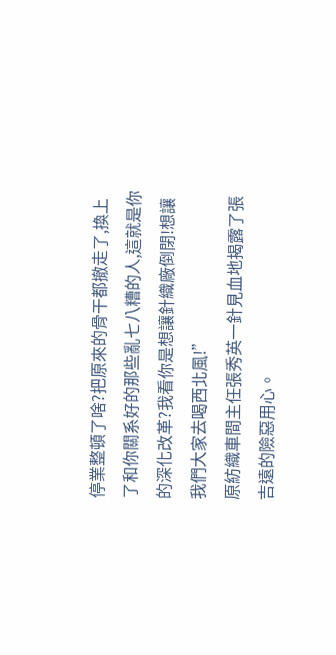停業整頓了啥?把原來的骨干都撤走了,換上了和你關系好的那些亂七八糟的人,這就是你的深化改革?我看你是想讓針織廠倒閉!想讓我們大家去喝西北風!”
原紡織車間主任張秀英一針見血地揭露了張吉遠的險惡用心。